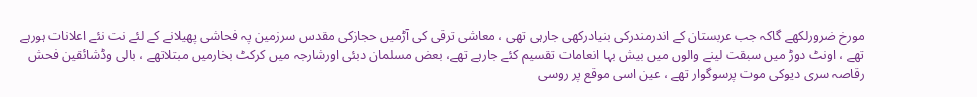مورخ ضرورلکھے گاکہ جب عربستان کے اندرمندرکی بنیادرکھی جارہی تھی ، معاشی ترقی کی آڑمیں حجازکی مقدس سرزمین پہ فحاشی پھیلانے کے لئے نت نئے اعلانات ہورہے تھے ، اونٹ دوڑ میں سبقت لینے والوں میں بیش بہا انعامات تقسیم کئے جارہے تھے، بعض مسلمان دبئی اورشارجہ میں کرکٹ بخارمیں مبتلاتھے ، بالی وڈشائقین فحش رقاصہ سری دیوکی موت پرسوگوار تھے ، عین اسی موقع پر روسی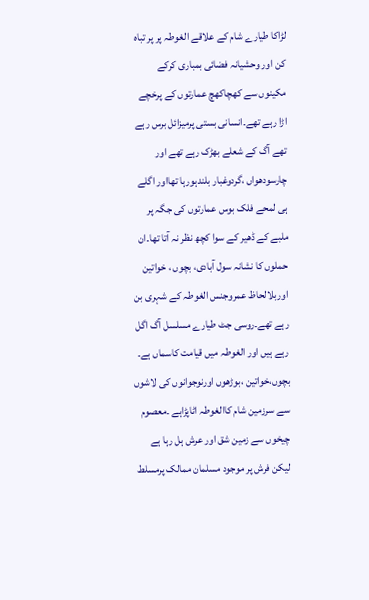لڑاکا طیارے شام کے علاقے الغوطہ پر پر تباہ کن اور وحشیانہ فضائی بمباری کرکے مکینوں سے کھچاکھچ عمارتوں کے پرخچے اڑا رہے تھے۔انسانی بستی پرمیزائل برس رہے تھے آگ کے شعلے بھڑک رہے تھے اور چارسودھواں ،گردوغبار بلندہورہا تھااور اگلے ہی لمحے فلک بوس عمارتوں کی جگہ پر ملبے کے ڈھیر کے سوا کچھ نظر نہ آتا تھا۔ان حملوں کا نشانہ سول آبادی، بچوں ، خواتین اوربلالحاظ عمروجنس الغوطہ کے شہری بن رہے تھے۔روسی جٹ طیارے مسلسل آگ اگل رہے ہیں اور الغوطہ میں قیامت کاسماں ہے۔ بچوں،خواتین ،بوڑھوں اورنوجوانوں کی لاشوں سے سرزمین شام کاالغوطہ اٹاپڑاہے ۔معصوم چیخوں سے زمین شق اور عرش ہل رہا ہے لیکن فرش پر موجود مسلمان ممالک پرمسلط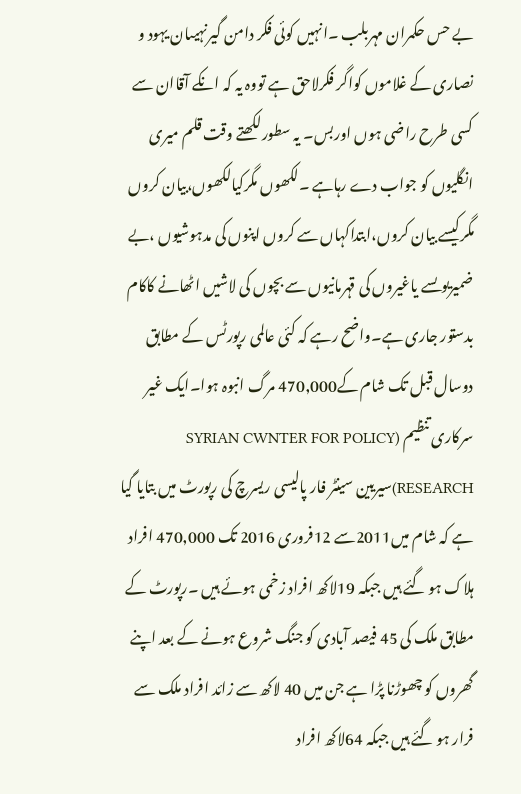بے حس حکمران مہربلب ۔انہیں کوئی فکر دامن گیرنہیںان یہود و نصاری کے غلاموں کواگر فکرلاحق ہے تووہ یہ کہ انکے آقاان سے کسی طرح راضی ہوں اوربس۔ یہ سطورلکھتے وقت قلم میری انگلیوں کو جواب دے رہاہے ۔لکھوں مگرکیالکھوں،بیان کروں مگرکیسے بیان کروں،ابتداکہاں سے کروں اپنوں کی مدہوشیوں ،بے ضمیریوںسے یاغیروں کی قہرمانیوں سے بچوں کی لاشیں اٹھانے کاکام بدستور جاری ہے۔واضح رہے کہ کئی عالمی رپورٹس کے مطابق دوسال قبل تک شام کے470,000 مرگ انبوہ ہوا۔ایک غیر سرکاری تنظیم (SYRIAN CWNTER FOR POLICY RESEARCH)سیریین سینٹر فار پالیسی ریسرچ کی رپورٹ میں بتایا گیا ہے کہ شام میں2011سے 12فروری 2016 تک 470,000 افراد ہلاک ہو گئے ہیں جبکہ 19لاکھ افراد زخمی ہوئے ہیں ۔رپورٹ کے مطابق ملک کی 45 فیصد آبادی کو جنگ شروع ہونے کے بعد اپنے گھروں کو چھوڑنا پڑا ہے جن میں 40 لاکھ سے زائد افراد ملک سے فرار ہو گئے ہیں جبکہ 64لاکھ افراد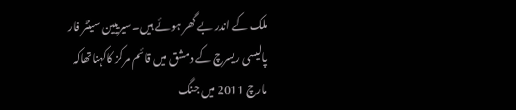ملک کے اندر بے گھر ہوئے ہیں۔سیرییین سینٹر فار پالیسی ریسرچ کے دمشق میں قائم مرکز کاکہناتھاکہ مارچ 2011 میں جنگ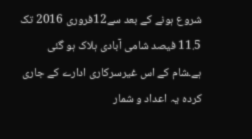شروع ہونے کے بعد سے12فروری 2016 تک 11.5 فیصد شامی آبادی ہلاک ہو گئی ہے۔شام کے اس غیرسرکاری ادارے کے جاری کردہ یہ اعداد و شمار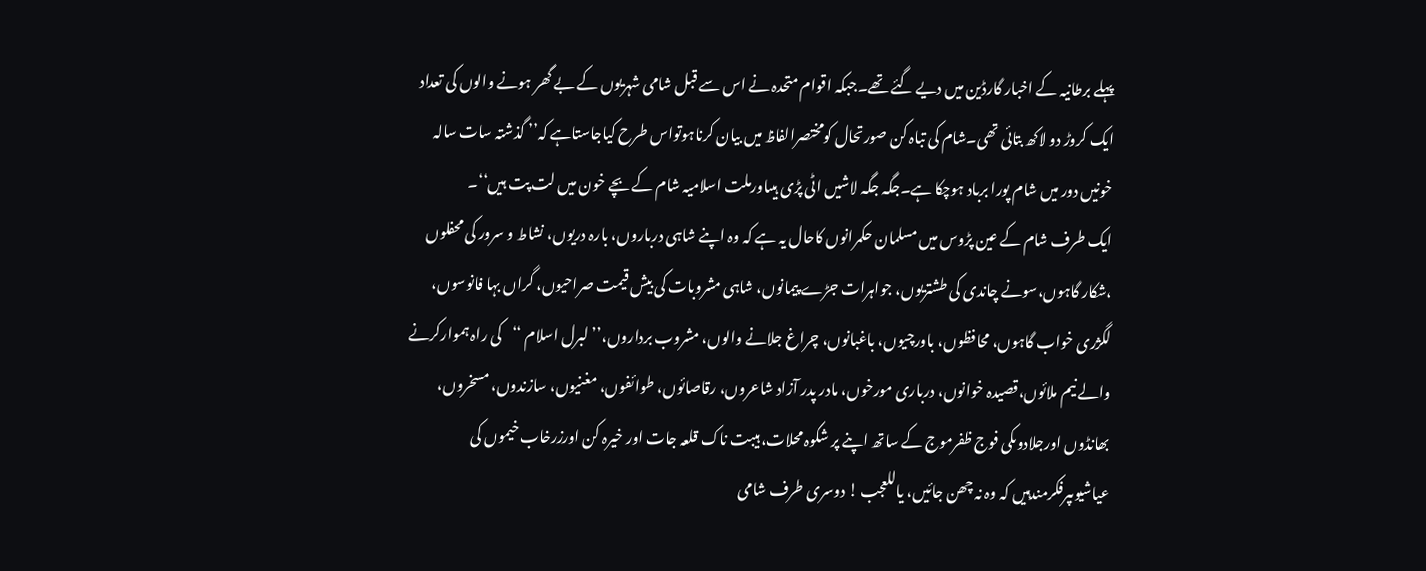پہلے برطانیہ کے اخبار گارڈین میں دیے گئے تھے۔جبکہ اقوام متحدہ نے اس سے قبل شامی شہریوں کے بے گھر ہونے والوں کی تعداد ایک کروڑ دو لاکھ بتائی تھی۔شام کی تباہ کن صورتحال کومختصرالفاظ میں بیان کرناہوتواس طرح کیاجاستاہے کہ’’ گذشتہ سات سالہ خونیں دور میں شام پورا برباد ہوچکا ہے۔جگہ جگہ لاشیں اٹی پڑی ہیںاورملت اسلامیہ شام کے بچے خون میں لت پت ہیں‘‘۔
ایک طرف شام کے عین پڑوس میں مسلمان حکمرانوں کاحال یہ ہے کہ وہ اپنے شاہی درباروں، بارہ دریوں، نشاط و سرور کی محفلوں ،شکار گاہوں،سونے چاندی کی طشتریوں، جواہرات جڑے پیمانوں، شاہی مشروبات کی بیش قیمت صراحیوں، گراں بہا فانوسوں، لگژری خواب گاہوں، محافظوں، باورچیوں، باغبانوں، چراغ جلانے والوں، مشروب برداروں،’’ لبرل اسلام ‘‘کی راہ ہموارکرنے والے نیم ملائوں،قصیدہ خوانوں، درباری مورخوں، مادر پدر آزاد شاعروں، رقاصائوں، طوائفوں، مغنیوں، سازندوں، مسخروں، بھانڈوں اورجلادوںکی فوج ظفرموج کے ساتھ اپنے پر شکوہ محلات، ہیبت ناک قلعہ جات اور خیرہ کن اورزرخاب خیموں کی عیاشیوںپرفکرمندہیں کہ وہ نہ چھن جائیں، یاللعجب ! دوسری طرف شامی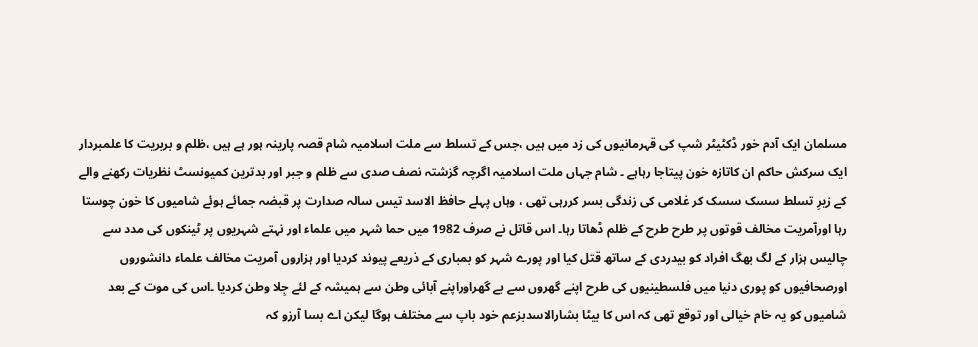مسلمان ایک آدم خور ڈکٹیٹر شپ کی قہرمانیوں کی زد میں ہیں ،جس کے تسلط سے ملت اسلامیہ شام قصہ پارینہ ہور ہے ہیں ،ظلم و بربریت کا علمبردار ایک سرکش حاکم ان کاتازہ خون پیتاجا رہاہے ۔ شام جہاں ملت اسلامیہ اگرچہ گزشتہ نصف صدی سے ظلم و جبر اور بدترین کمیونسٹ نظریات رکھنے والے کے زیرِ تسلط سسک سسک کر غلامی کی زندگی بسر کررہی تھی ، وہاں پہلے حافظ الاسد تیس سالہ صدارت پر قبضہ جمائے ہوئے شامیوں کا خون چوستا رہا اورآمریت مخالف قوتوں پر طرح طرح کے ظلم ڈھاتا رہا۔ اس قاتل نے صرف 1982 میں حما شہر میں علماء اور نہتے شہریوں پر ٹینکوں کی مدد سے چالیس ہزار کے لگ بھگ افراد کو بیدردی کے ساتھ قتل کیا اور پورے شہر کو بمباری کے ذریعے پیوند کردیا اور ہزاروں آمریت مخالف علماء دانشوروں اورصحافیوں کو پوری دنیا میں فلسطینیوں کی طرح اپنے گھروں سے بے گھراوراپنے آبائی وطن سے ہمیشہ کے لئے جِلا وطن کردیا ۔اس کی موت کے بعد شامیوں کو یہ خام خیالی اور توقع تھی کہ اس کا بیٹا بشارالاسدبزعم خود باپ سے مختلف ہوگا لیکن اے بسا آرزو کہ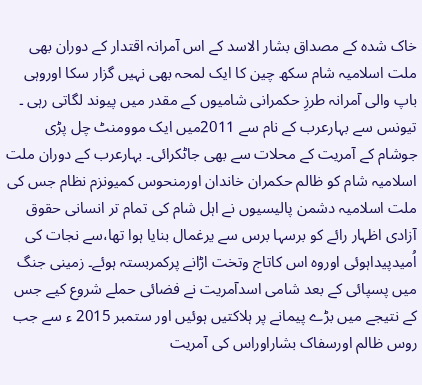خاک شدہ کے مصداق بشار الاسد کے اس آمرانہ اقتدار کے دوران بھی ملت اسلامیہ شام سکھ چین کا ایک لمحہ بھی نہیں گزار سکا اوروہی باپ والی آمرانہ طرزِ حکمرانی شامیوں کے مقدر میں پیوند لگاتی رہی ۔
تیونس سے بہارعرب کے نام سے 2011میں ایک موومنٹ چل پڑی جوشام کے آمریت کے محلات سے بھی جاٹکرائی۔ بہارعرب کے دوران ملت اسلامیہ شام کو ظالم حکمران خاندان اورمنحوس کمیونزم نظام جس کی ملت اسلامیہ دشمن پالیسیوں نے اہل شام کی تمام تر انسانی حقوق آزادی اظہار رائے کو برسہا برس سے یرغمال بنایا ہوا تھا،سے نجات کی اُمیدپیداہوئی اوروہ اس کاتاج وتخت اڑانے پرکمربستہ ہوئے۔ زمینی جنگ میں پسپائی کے بعد شامی اسدآمریت نے فضائی حملے شروع کیے جس کے نتیجے میں بڑے پیمانے پر ہلاکتیں ہوئیں اور ستمبر 2015 ء سے جب روس ظالم اورسفاک بشاراوراس کی آمریت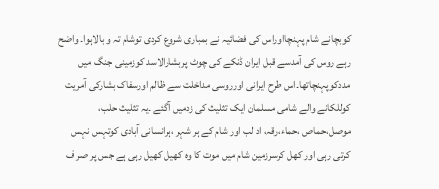کوبچانے شام پہنچااوراس کی فضائیہ نے بمباری شروع کردی توشام تہ و بالاہوا۔ واضح رہے روس کی آمدسے قبل ایران ڈنکے کی چوٹ پربشارالاسد کوزمینی جنگ میں مددکوپہنچاتھا۔اس طرح ایرانی اورروسی مداخلت سے ظالم اورسفاک بشارکی آمریت کوللکانے والے شامی مسلمان ایک تثلیث کی زدمیں آگئے ۔یہ تثلیث حلب، موصل،حماص ،حماء،رقہ، اد لب اور شام کے ہر شہر ،ہرانسانی آبادی کوتہس نہس کرتی رہی اور کھل کرسرزمین شام میں موت کا وہ کھیل کھیل رہی ہے جس پر صر ف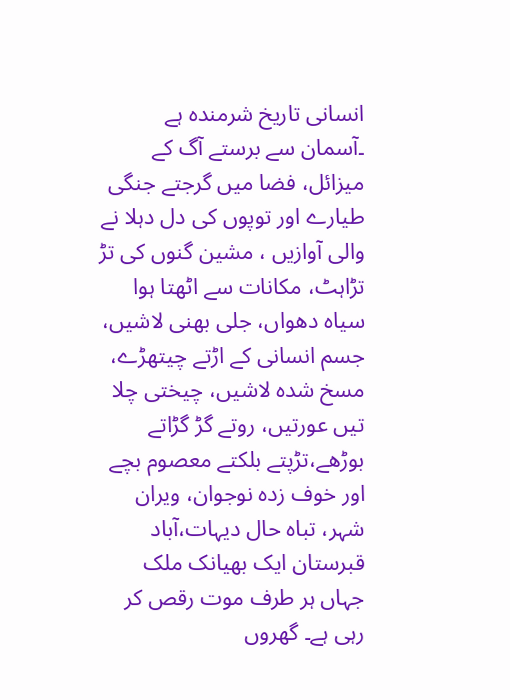انسانی تاریخ شرمندہ ہے ۔آسمان سے برستے آگ کے میزائل، فضا میں گرجتے جنگی طیارے اور توپوں کی دل دہلا نے والی آوازیں ، مشین گنوں کی تڑ تڑاہٹ، مکانات سے اٹھتا ہوا سیاہ دھواں، جلی بھنی لاشیں، جسم انسانی کے اڑتے چیتھڑے، مسخ شدہ لاشیں، چیختی چلا تیں عورتیں، روتے گڑ گڑاتے بوڑھے،تڑپتے بلکتے معصوم بچے اور خوف زدہ نوجوان، ویران شہر، تباہ حال دیہات،آباد قبرستان ایک بھیانک ملک جہاں ہر طرف موت رقص کر رہی ہے۔ گھروں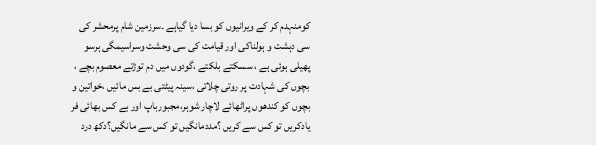کومنہدم کر کے ویرانیوں کو بسا دیا گیاہے ۔سرزمین شام پرمحشر کی سی دہشت و ہولناکی اور قیامت کی سی وحشت وسراسیمگی ہرسو پھیلی ہوئی ہے ، سسکتے بلکتے ،گودوں میں دم توڑتے معصوم بچے ، بچوں کی شہادت پر روتی چلاتی ،سینہ پیٹتی بے بس مائیں ،خواتین و بچوں کو کندھوں پراٹھائے لاچار شوہر،مجبورباپ اور بے کس بھائی فر یادکریں تو کس سے کریں ؟مددمانگیں تو کس سے مانگیں؟دکھ درد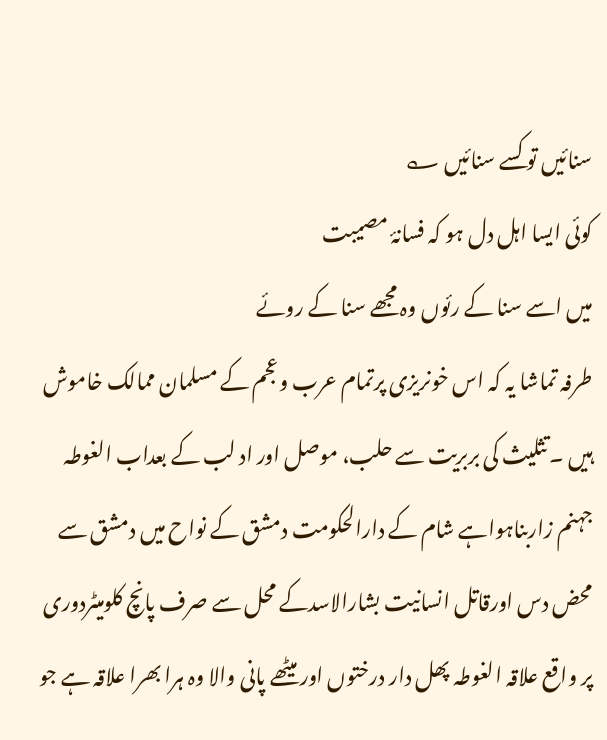سنائیں تو کسے سنائیں ؎
کوئی ایسا اہل دل ہو کہ فسانۂ مصیبت
میں اسے سنا کے رئوں وہ مجھے سنا کے روئے
طرفہ تماشا یہ کہ اس خونریزی پرتمام عرب وعجم کے مسلمان ممالک خاموش ہیں ۔ تثلیث کی بربریت سے حلب، موصل اور اد لب کے بعداب الغوطہ جہنم زاربناہواہے شام کے دارالحکومت دمشق کے نواح میں دمشق سے محض دس اورقاتل انسانیت بشارالاسدکے محل سے صرف پانچ کلومیٹردوری پر واقع علاقہ الغوطہ پھل دار درختوں اور میٹھے پانی والا وہ ہرا بھرا علاقہ ہے جو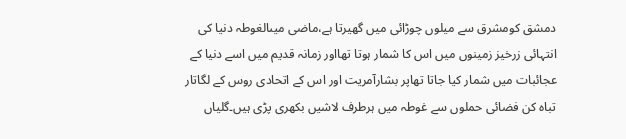دمشق کومشرق سے میلوں چوڑائی میں گھیرتا ہے،ماضی میںالغوطہ دنیا کی انتہائی زرخیز زمینوں میں اس کا شمار ہوتا تھااور زمانہ قدیم میں اسے دنیا کے عجائبات میں شمار کیا جاتا تھاپر بشارآمریت اور اس کے اتحادی روس کے لگاتار تباہ کن فضائی حملوں سے غوطہ میں ہرطرف لاشیں بکھری پڑی ہیں۔گلیاں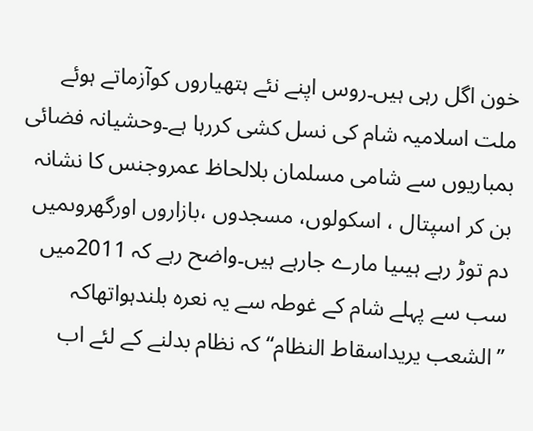خون اگل رہی ہیں۔روس اپنے نئے ہتھیاروں کوآزماتے ہوئے ملت اسلامیہ شام کی نسل کشی کررہا ہے۔وحشیانہ فضائی بمباریوں سے شامی مسلمان بلالحاظ عمروجنس کا نشانہ بن کر اسپتال ، اسکولوں، مسجدوں ،بازاروں اورگھروںمیں دم توڑ رہے ہیںیا مارے جارہے ہیں۔واضح رہے کہ 2011میں سب سے پہلے شام کے غوطہ سے یہ نعرہ بلندہواتھاکہ ’’الشعب یریداسقاط النظام‘‘کہ نظام بدلنے کے لئے اب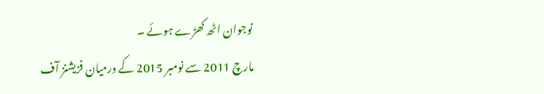نوجوان اٹھ کھڑے ہوئے ۔
مارچ 2011 سے نومبر 2015 کے درمیان فزیشنز آف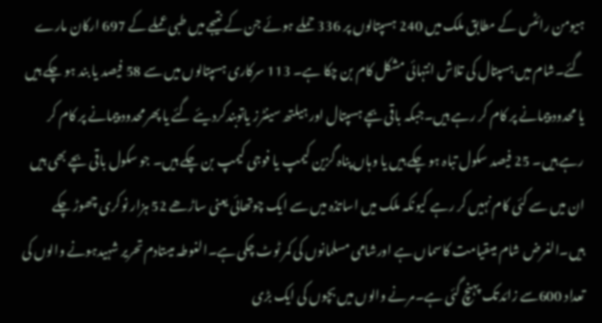ہیومن رائٹس کے مطابق ملک میں 240 ہسپتالوں پر 336 حملے ہوئے جن کے نتیجے میں طبی عملے کے 697 ارکان مارے گئے۔شام میں ہسپتال کی تلاش انتہائی مشکل کام بن چکا ہے۔ 113 سرکاری ہسپتالوں میں سے 58 فیصد یا بند ہو چکے ہیں یا محدود پیمانے پر کام کر رہے ہیں۔جبکہ باقی بچے ہسپتال اور ہیلتھ سینٹرز یاتوبندکردیئے گئے یا پھرمحدود پیمانے پر کام کر رہے ہیں۔ 25 فیصد سکول تباہ ہو چکے ہیں یا وہاں پناہ گزین کیمپ یا فوجی کیمپ بن چکے ہیں۔ جو سکول باقی بچے بھی ہیں ان میں سے کئی کام نہیں کر رہے کیونکہ ملک میں اساتذہ میں سے ایک چوتھائی یعنی ساڑھے 52 ہزار نوکری چھوڑ چکے ہیں۔الغرض شام میںقیامت کاسماں ہے اورشامی مسلمانوں کی کمر ٹوٹ چکی ہے۔الغوطہ میںتادم تحریر شہیدہونے والوں کی تعداد 600سے زائدتک پہنچ گئی ہے۔مرنے والوں میں بچوں کی ایک بڑی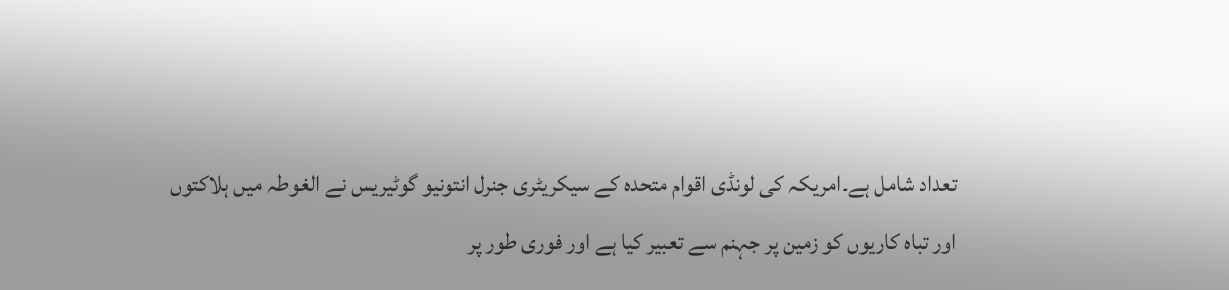تعداد شامل ہے۔امریکہ کی لونڈی اقوام متحدہ کے سیکریٹری جنرل انتونیو گوٹیریس نے الغوطہ میں ہلاکتوں اور تباہ کاریوں کو زمین پر جہنم سے تعبیر کیا ہے اور فوری طور پر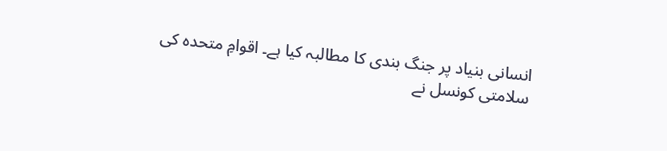انسانی بنیاد پر جنگ بندی کا مطالبہ کیا ہے۔ اقوامِ متحدہ کی سلامتی کونسل نے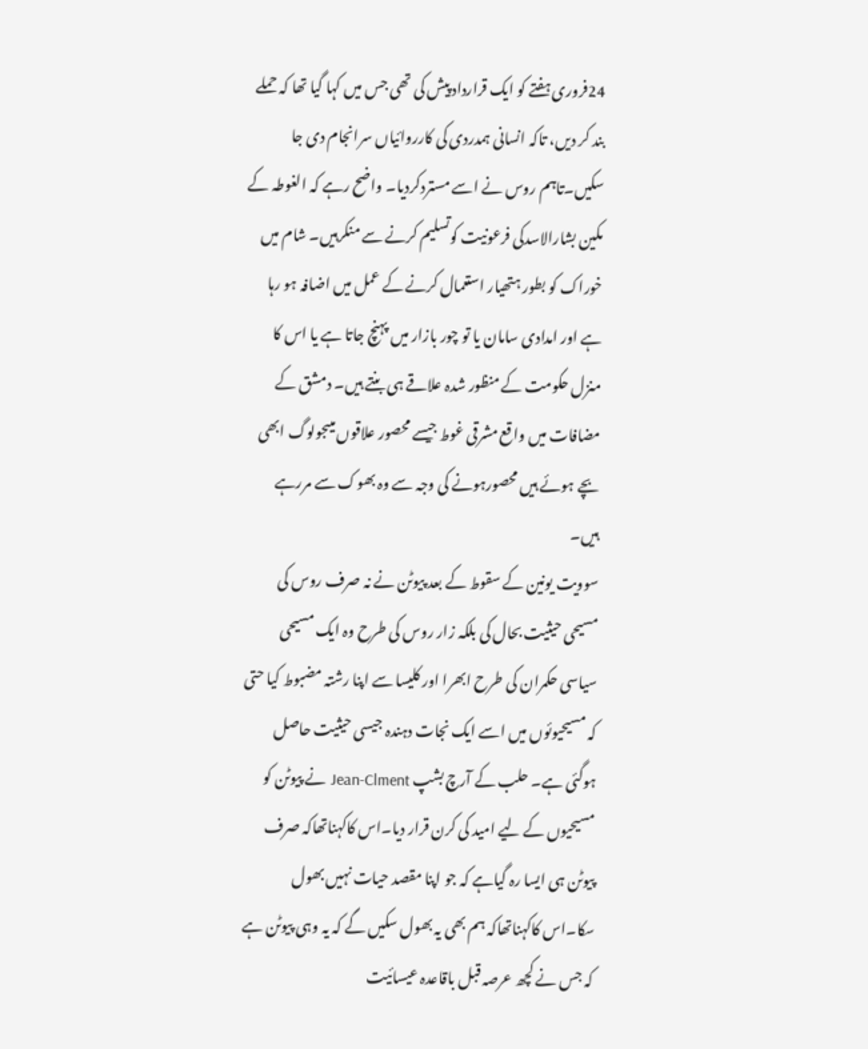24فروری ہفتے کو ایک قرارداد پیش کی تھی جس میں کہا گیا تھا کہ حملے بند کر دیں، تاکہ انسانی ہمدردی کی کارروائیاں سرانجام دی جا سکیں۔تاہم روس نے اسے مستردکردیا۔ واضح رہے کہ الغوطہ کے مکین بشارالاسدکی فرعونیت کوتسلیم کرنے سے منکرہیں۔ شام میں خوراک کو بطور ہتھیار استعمال کرنے کے عمل میں اضافہ ہو رہا ہے اور امدادی سامان یا تو چور بازار میں پہنچ جاتا ہے یا اس کا منزل حکومت کے منظور شدہ علاقے ہی بنتے ہیں۔ دمشق کے مضافات میں واقع مشرقی غوط جیسے محصور علاقوں میںجولوگ ابھی بچے ہوئے ہیں محصورہونے کی وجہ سے وہ بھوک سے مررہے ہیں۔
سوویت یونین کے سقوط کے بعد پیوٹن نے نہ صرف روس کی مسیحی حیثیت بحال کی بلکہ زار روس کی طرح وہ ایک مسیحی سیاسی حکمران کی طرح ابھرا اور کلیسا سے اپنا رشتہ مضبوط کیا حتی کہ مسیحیوئوں میں اسے ایک نجات دہندہ جیسی حیثیت حاصل ہوگئی ہے۔ حلب کے آرچ بشپ Jean-Clment نے پیوٹن کو مسیحیوں کے لیے امید کی کرن قرار دیا۔اس کاکہناتھاکہ صرف پیوٹن ہی ایسا رہ گیاہے کہ جو اپنا مقصد حیات نہیں بھول سکا۔اس کاکہناتھاکہ ہم بھی یہ بھول سکیں گے کہ یہ وہی پیوٹن ہے کہ جس نے کچھ عرصہ قبل باقاعدہ عیسائیت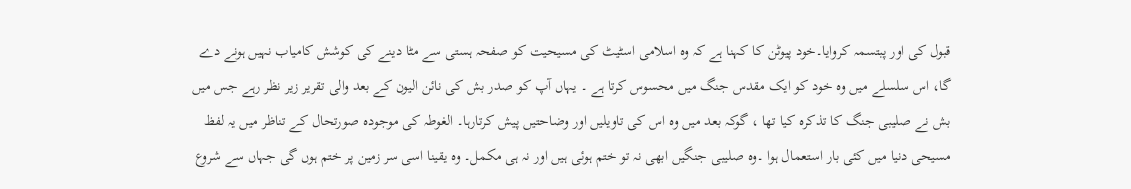قبول کی اور پبتسمہ کروایا۔خود پیوٹن کا کہنا ہے کہ وہ اسلامی اسٹیٹ کی مسیحیت کو صفحہ ہستی سے مٹا دینے کی کوشش کامیاب نہیں ہونے دے گا، اس سلسلے میں وہ خود کو ایک مقدس جنگ میں محسوس کرتا ہے ۔ یہاں آپ کو صدر بش کی نائن الیون کے بعد والی تقریر زیر نظر رہے جس میں بش نے صلیبی جنگ کا تذکرہ کیا تھا ، گوکہ بعد میں وہ اس کی تاویلیں اور وضاحتیں پیش کرتارہا۔ الغوطہ کی موجودہ صورتحال کے تناظر میں یہ لفظ مسیحی دنیا میں کئی بار استعمال ہوا ۔وہ صلیبی جنگیں ابھی نہ تو ختم ہوئی ہیں اور نہ ہی مکمل۔ وہ یقینا اسی سر زمین پر ختم ہوں گی جہاں سے شروع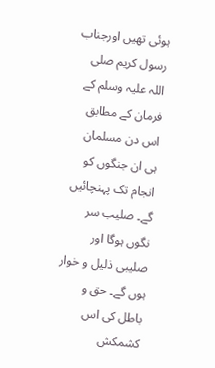ہوئی تھیں اورجناب رسول کریم صلی اللہ علیہ وسلم کے فرمان کے مطابق اس دن مسلمان ہی ان جنگوں کو انجام تک پہنچائیں گے۔ صلیب سر نگوں ہوگا اور صلیبی ذلیل و خوار ہوں گے۔ حق و باطل کی اس کشمکش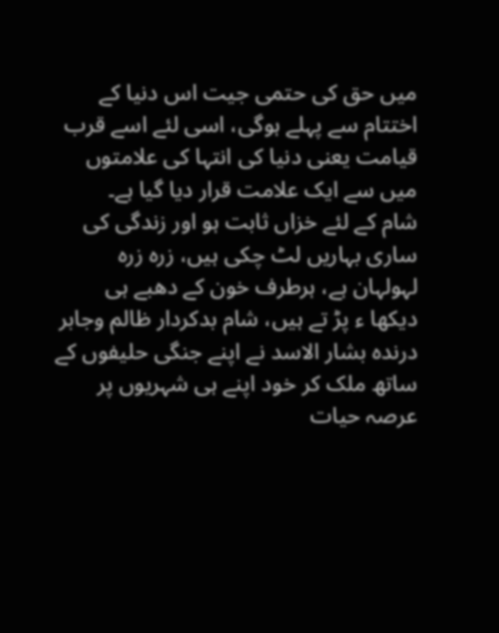میں حق کی حتمی جیت اس دنیا کے اختتام سے پہلے ہوگی، اسی لئے اسے قرب قیامت یعنی دنیا کی انتہا کی علامتوں میں سے ایک علامت قرار دیا گیا ہے۔
شام کے لئے خزاں ثابت ہو اور زندگی کی ساری بہاریں لٹ چکی ہیں، زرہ زرہ لہولہان ہے، ہرطرف خون کے دھبے ہی دیکھا ء پڑ تے ہیں، شام بدکردار ظالم وجابر درندہ بشار الاسد نے اپنے جنگی حلیفوں کے ساتھ ملک کر خود اپنے ہی شہریوں پر عرصہ حیات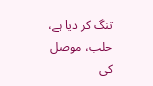تنگ کر دیا ہے، حلب، موصل کی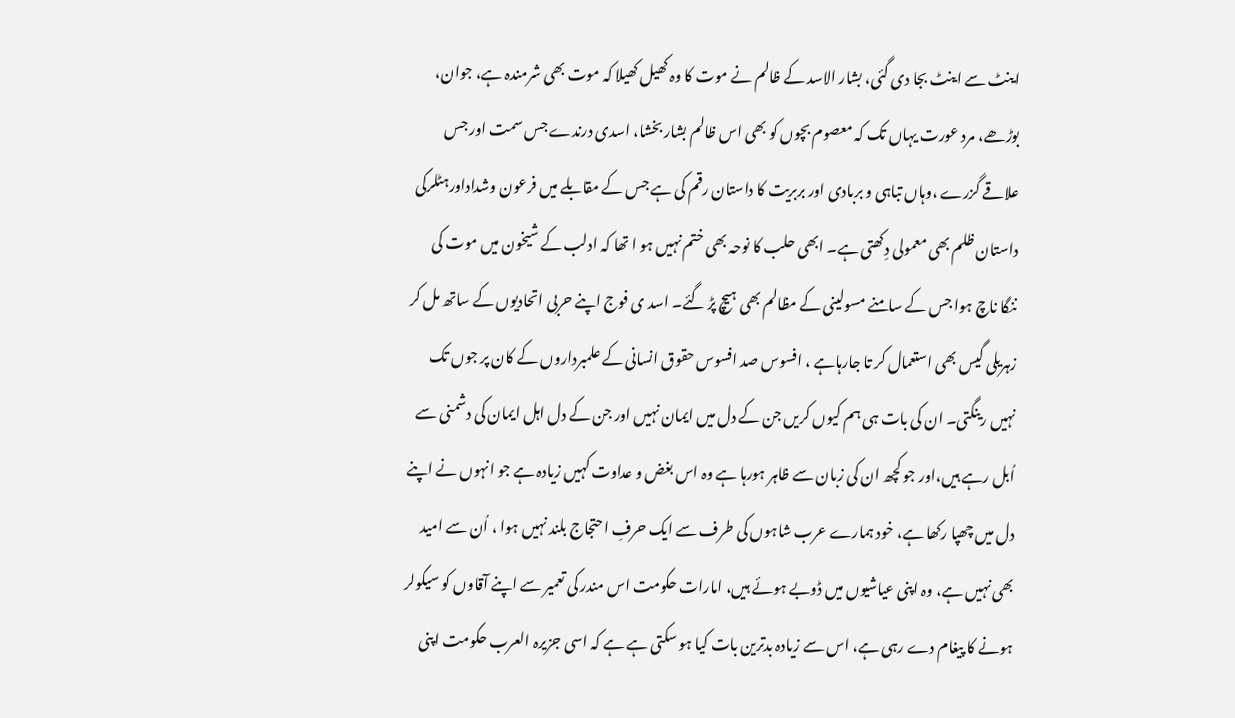اینٹ سے اینٹ بجا دی گئی، بشار الاسد کے ظالم نے موت کا وہ کھیل کھیلا کہ موت بھی شرمندہ ہے، جوان، بوڑھے، مرد عورت یہاں تک کہ معصوم بچوں کو بھی اس ظالم بشار بخشا، اسدی درندے جس سمت اور جس علاقے گزرے ،وہاں تباہی و بربادی اور بربریت کا داستان رقم کی ہے جس کے مقابلے میں فرعون وشداداورہٹلرکی داستان ظلم بھی معمولی دِکھتی ہے۔ ابھی حلب کا نوحہ بھی ختم نہیں ہو ا تھا کہ ادلب کے شیخون میں موت کی ننگا ناچ ہوا جس کے سامنے مسولینی کے مظالم بھی ہیچ پڑ گئے۔ اسد ی فوج اپنے حربی اتحادیوں کے ساتھ مل کر زہریلی گیس بھی استعمال کر تا جارہاہے ، افسوس صد افسوس حقوق انسانی کے علمبرداروں کے کان پر جوں تک نہیں رینگتی۔ ان کی بات ہی ہم کیوں کریں جن کے دل میں ایمان نہیں اور جن کے دل اہل ایمان کی دشمنی سے اُبل رہے ہیں،اور جو کچھ ان کی زبان سے ظاہر ہورہا ہے وہ اس بغض و عداوت کہیں زیادہ ہے جو انہوں نے اپنے دل میں چھپا رکھا ہے، خود ہمارے عرب شاہوں کی طرف سے ایک حرفِ احتجاج بلند نہیں ہوا ، اُن سے امید بھی نہیں ہے، وہ اپنی عیاشیوں میں ڈوبے ہوئے ہیں، امارات حکومت اس مندر کی تعمیر سے اپنے آقاوں کو سیکولر ہونے کا پیغام دے رہی ہے، اس سے زیادہ بدترین بات کیا ہو سکتی ہے ہے کہ اسی جزیرہ العرب حکومت اپنی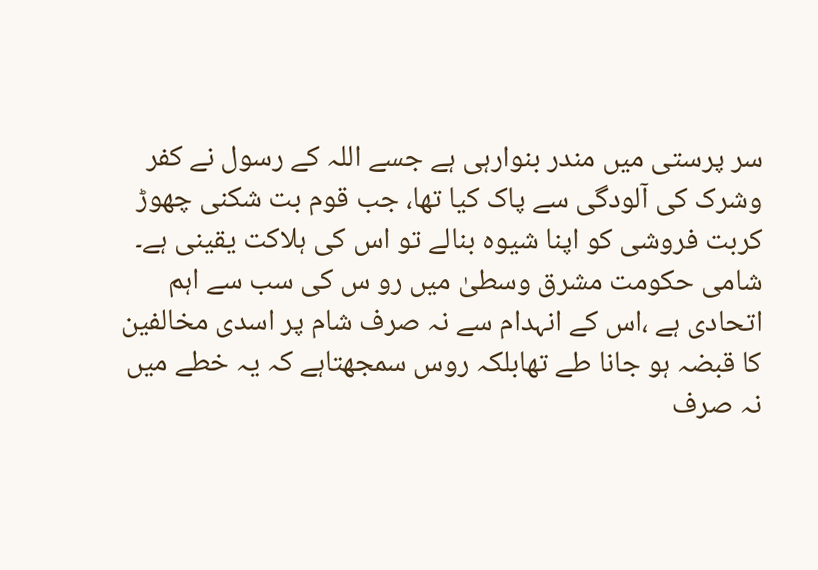سر پرستی میں مندر بنوارہی ہے جسے اللہ کے رسول نے کفر وشرک کی آلودگی سے پاک کیا تھا، جب قوم بت شکنی چھوڑ کربت فروشی کو اپنا شیوہ بنالے تو اس کی ہلاکت یقینی ہے۔ شامی حکومت مشرق وسطیٰ میں رو س کی سب سے اہم اتحادی ہے ،اس کے انہدام سے نہ صرف شام پر اسدی مخالفین کا قبضہ ہو جانا طے تھابلکہ روس سمجھتاہے کہ یہ خطے میں نہ صرف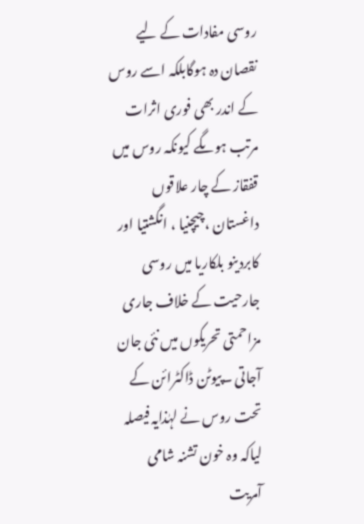روسی مفادات کے لیے نقصان دہ ہوگابلکہ اسے روس کے اندر بھی فوری اثرات مرتب ہوںگے کیونکہ روس میں قفقاز کے چار علاقوں داغستان ،چیچنیا ، انگشتیا اور کابردینو بلکاریا میں روسی جارحیت کے خلاف جاری مزاحمتی تحریکوں میں نئی جان آجاتی ۔پیوٹن ڈاکٹرائن کے تحت روس نے لہٰذایہ فیصلہ لیاکہ وہ خون تشنہ شامی آمریت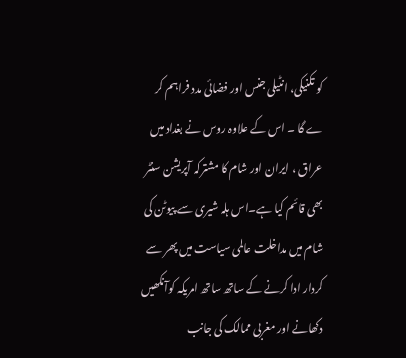کو تکنیکی، انٹیلی جنس اور فضائی مدد فراہم کر ے گا ۔ اس کے علاوہ روس نے بغداد میں عراق ، ایران اور شام کا مشترکہ آپریشن سنٹر بھی قائم کیا ہے۔اس ہلہ شیری سے پیوٹن کی شام میں مداخلت عالمی سیاست میں پھر سے کردار ادا کرنے کے ساتھ ساتھ امریکہ کوآنکھیں دکھانے اور مغربی ممالک کی جانب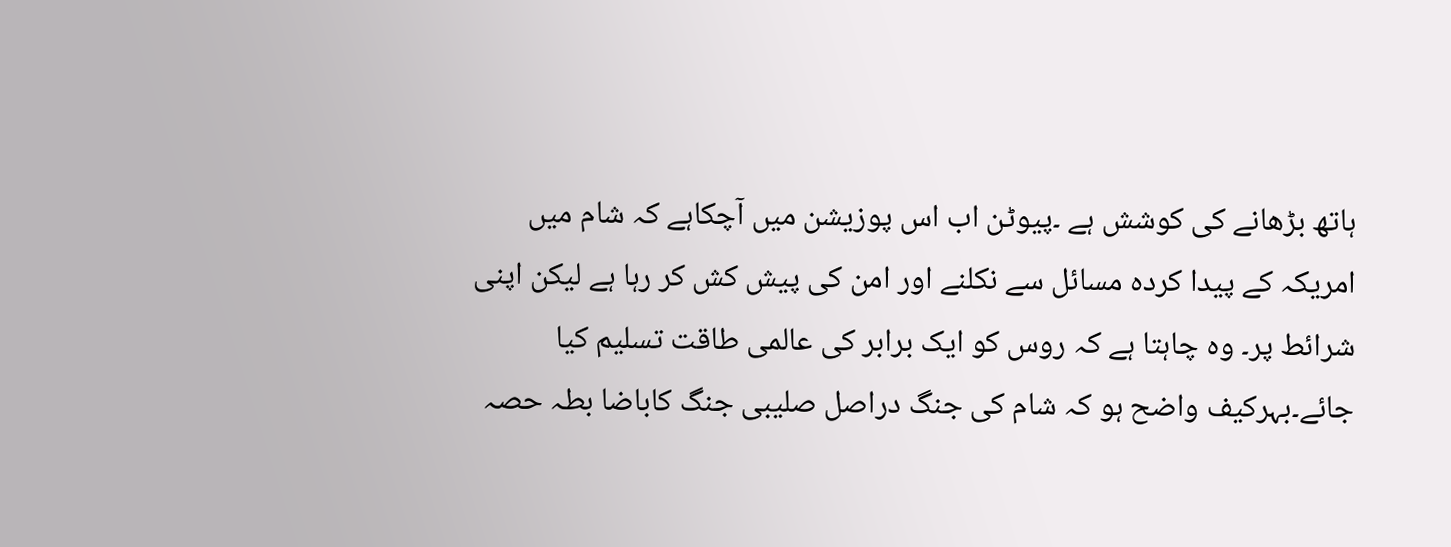ہاتھ بڑھانے کی کوشش ہے ۔پیوٹن اب اس پوزیشن میں آچکاہے کہ شام میں امریکہ کے پیدا کردہ مسائل سے نکلنے اور امن کی پیش کش کر رہا ہے لیکن اپنی شرائط پر۔ وہ چاہتا ہے کہ روس کو ایک برابر کی عالمی طاقت تسلیم کیا جائے۔بہرکیف واضح ہو کہ شام کی جنگ دراصل صلیبی جنگ کاباضا بطہ حصہ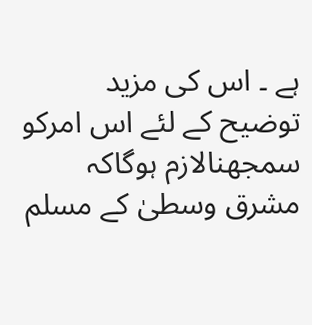ہے ۔ اس کی مزید توضیح کے لئے اس امرکو سمجھنالازم ہوگاکہ مشرق وسطیٰ کے مسلم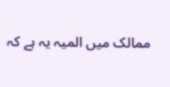ممالک میں المیہ یہ ہے کہ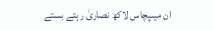ان میںپچاس لاکھ نصاریٰ رہتے بستے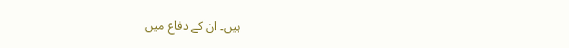ہیں۔ ان کے دفاع میں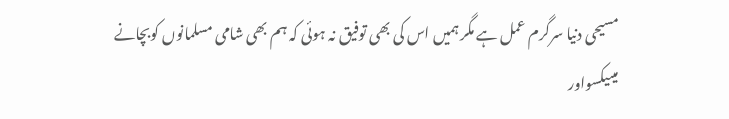مسیحی دنیا سرگرم عمل ہے مگر ہمیں اس کی بھی توفیق نہ ہوئی کہ ہم بھی شامی مسلمانوں کوبچانے میںیکسواور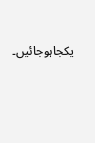یکجاہوجائیں۔